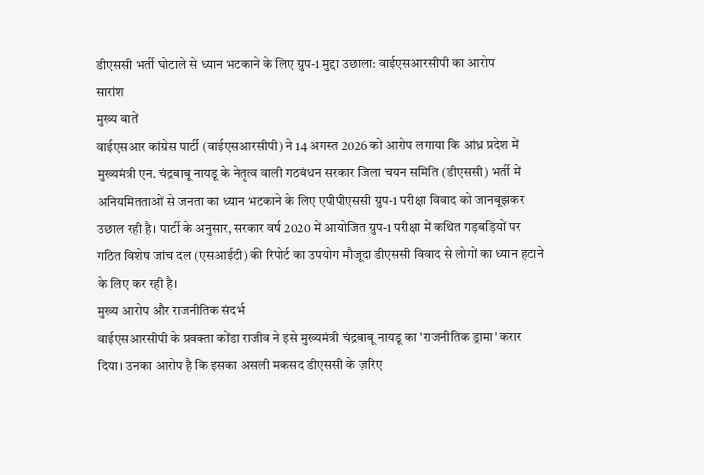डीएससी भर्ती घोटाले से ध्यान भटकाने के लिए ग्रुप-1 मुद्दा उछाला: वाईएसआरसीपी का आरोप
सारांश
मुख्य बातें
वाईएसआर कांग्रेस पार्टी (वाईएसआरसीपी) ने 14 अगस्त 2026 को आरोप लगाया कि आंध्र प्रदेश में मुख्यमंत्री एन. चंद्रबाबू नायडू के नेतृत्व वाली गठबंधन सरकार जिला चयन समिति (डीएससी) भर्ती में अनियमितताओं से जनता का ध्यान भटकाने के लिए एपीपीएससी ग्रुप-1 परीक्षा विवाद को जानबूझकर उछाल रही है। पार्टी के अनुसार, सरकार वर्ष 2020 में आयोजित ग्रुप-1 परीक्षा में कथित गड़बड़ियों पर गठित विशेष जांच दल (एसआईटी) की रिपोर्ट का उपयोग मौजूदा डीएससी विवाद से लोगों का ध्यान हटाने के लिए कर रही है।
मुख्य आरोप और राजनीतिक संदर्भ
वाईएसआरसीपी के प्रवक्ता कोंडा राजीव ने इसे मुख्यमंत्री चंद्रबाबू नायडू का 'राजनीतिक ड्रामा' करार दिया। उनका आरोप है कि इसका असली मकसद डीएससी के ज़रिए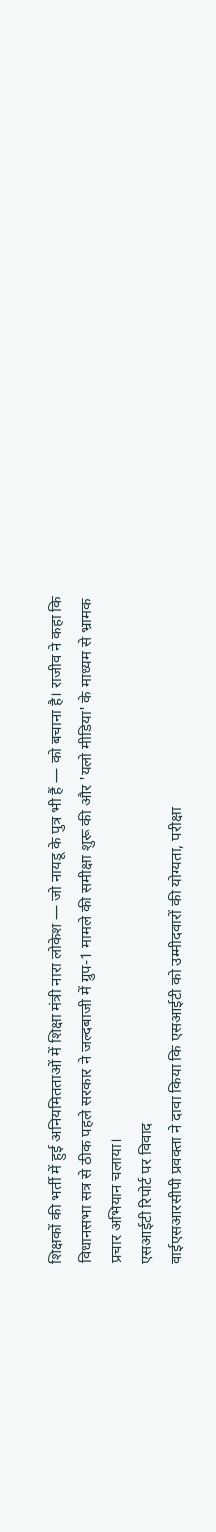शिक्षकों की भर्ती में हुई अनियमितताओं में शिक्षा मंत्री नारा लोकेश — जो नायडू के पुत्र भी हैं — को बचाना है। राजीव ने कहा कि विधानसभा सत्र से ठीक पहले सरकार ने जल्दबाजी में ग्रुप-1 मामले की समीक्षा शुरू की और 'यलो मीडिया' के माध्यम से भ्रामक प्रचार अभियान चलाया।
एसआईटी रिपोर्ट पर विवाद
वाईएसआरसीपी प्रवक्ता ने दावा किया कि एसआईटी को उम्मीदवारों की योग्यता, परीक्षा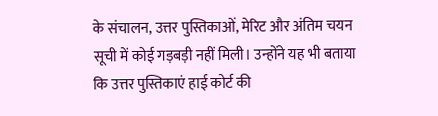के संचालन, उत्तर पुस्तिकाओं, मेरिट और अंतिम चयन सूची में कोई गड़बड़ी नहीं मिली। उन्होंने यह भी बताया कि उत्तर पुस्तिकाएं हाई कोर्ट की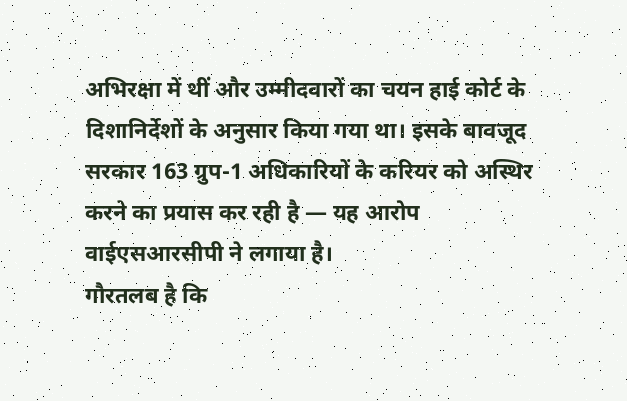अभिरक्षा में थीं और उम्मीदवारों का चयन हाई कोर्ट के दिशानिर्देशों के अनुसार किया गया था। इसके बावजूद सरकार 163 ग्रुप-1 अधिकारियों के करियर को अस्थिर करने का प्रयास कर रही है — यह आरोप वाईएसआरसीपी ने लगाया है।
गौरतलब है कि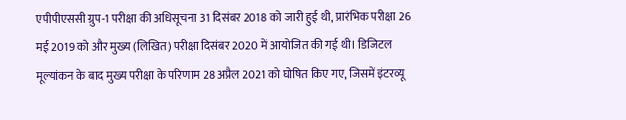एपीपीएससी ग्रुप-1 परीक्षा की अधिसूचना 31 दिसंबर 2018 को जारी हुई थी, प्रारंभिक परीक्षा 26 मई 2019 को और मुख्य (लिखित) परीक्षा दिसंबर 2020 में आयोजित की गई थी। डिजिटल मूल्यांकन के बाद मुख्य परीक्षा के परिणाम 28 अप्रैल 2021 को घोषित किए गए, जिसमें इंटरव्यू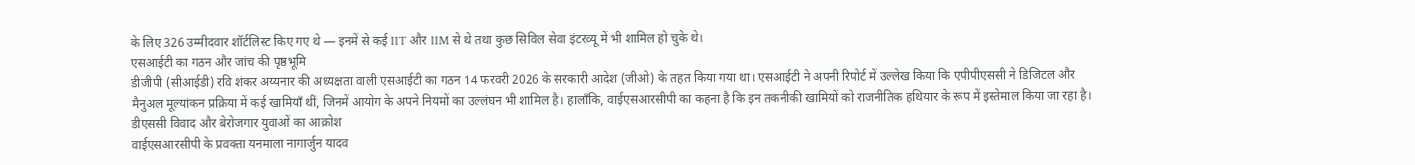के लिए 326 उम्मीदवार शॉर्टलिस्ट किए गए थे — इनमें से कई IIT और IIM से थे तथा कुछ सिविल सेवा इंटरव्यू में भी शामिल हो चुके थे।
एसआईटी का गठन और जांच की पृष्ठभूमि
डीजीपी (सीआईडी) रवि शंकर अय्यनार की अध्यक्षता वाली एसआईटी का गठन 14 फरवरी 2026 के सरकारी आदेश (जीओ) के तहत किया गया था। एसआईटी ने अपनी रिपोर्ट में उल्लेख किया कि एपीपीएससी ने डिजिटल और मैनुअल मूल्यांकन प्रक्रिया में कई खामियाँ थीं, जिनमें आयोग के अपने नियमों का उल्लंघन भी शामिल है। हालाँकि, वाईएसआरसीपी का कहना है कि इन तकनीकी खामियों को राजनीतिक हथियार के रूप में इस्तेमाल किया जा रहा है।
डीएससी विवाद और बेरोजगार युवाओं का आक्रोश
वाईएसआरसीपी के प्रवक्ता यनमाला नागार्जुन यादव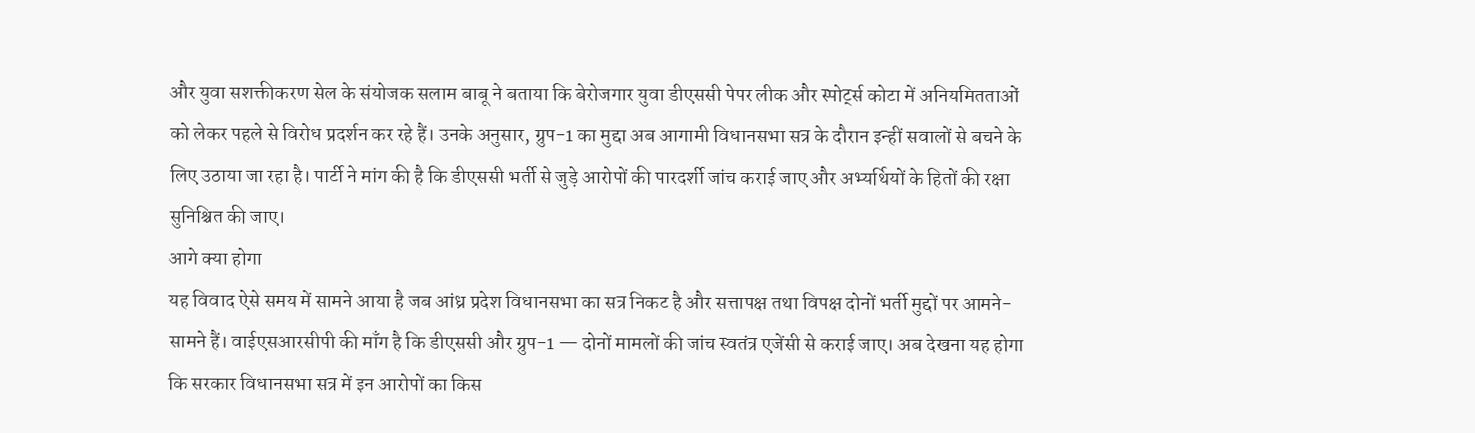और युवा सशक्तीकरण सेल के संयोजक सलाम बाबू ने बताया कि बेरोजगार युवा डीएससी पेपर लीक और स्पोर्ट्स कोटा में अनियमितताओं को लेकर पहले से विरोध प्रदर्शन कर रहे हैं। उनके अनुसार, ग्रुप-1 का मुद्दा अब आगामी विधानसभा सत्र के दौरान इन्हीं सवालों से बचने के लिए उठाया जा रहा है। पार्टी ने मांग की है कि डीएससी भर्ती से जुड़े आरोपों की पारदर्शी जांच कराई जाए और अभ्यर्थियों के हितों की रक्षा सुनिश्चित की जाए।
आगे क्या होगा
यह विवाद ऐसे समय में सामने आया है जब आंध्र प्रदेश विधानसभा का सत्र निकट है और सत्तापक्ष तथा विपक्ष दोनों भर्ती मुद्दों पर आमने-सामने हैं। वाईएसआरसीपी की माँग है कि डीएससी और ग्रुप-1 — दोनों मामलों की जांच स्वतंत्र एजेंसी से कराई जाए। अब देखना यह होगा कि सरकार विधानसभा सत्र में इन आरोपों का किस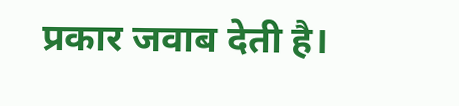प्रकार जवाब देती है।